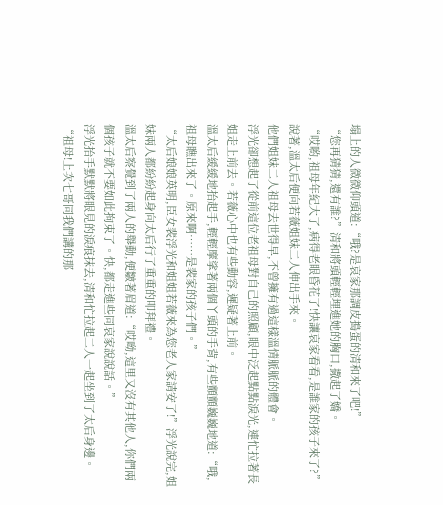塌上的人微微仰頭道:“哦?是哀家那調皮搗蛋的清和來了吧!”
“您再猜猜,還有誰?”清和將頭輕輕埋進她的胸口,撒起了嬌。
“哎喲,祖母年紀大了,病得老眼昏花了!快讓哀家看看,是誰家的孩子來了?”說著,溫太后便向若薇姐妹二人伸出手來。
他們姐妹二人祖母去世得早,不曾擁有過這樣溫情脈脈的體會。
浮光卻想起了從前這位老祖母對自己的照顧,眼中泛起點點淚光,連忙拉著長姐走上前去。若薇心中也有些動容,遲疑著上前。
溫太后緩緩地抬起手,輕輕摩挲著兩個丫頭的手背,有些顫顫巍巍地道:“哦,祖母瞧出來了。原來啊……是裴家的孩子們。”
“太后娘娘英明,臣女裴浮光和姐姐若薇來為您老人家請安了!”浮光說完,姐妹兩人都紛紛起身向太后行了重重的叩拜禮。
溫太后察覺到了兩人的舉動,便皺著眉道:“哎呦,這里又沒有其他人,你們兩個孩子就不要如此拘束了。快,都走進些同哀家說說話。”
浮光抬手默默將眼見的淚痕抹去,清和忙拉起二人一起坐到了太后身邊。
“祖母!上次七哥同我們講的那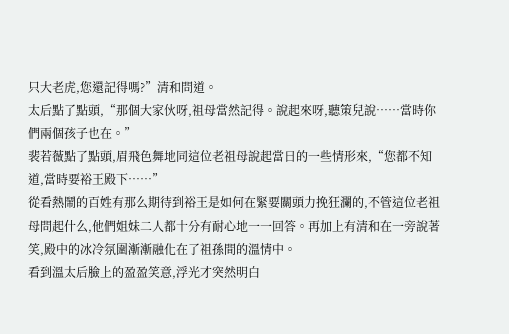只大老虎,您還記得嗎?”清和問道。
太后點了點頭,“那個大家伙呀,祖母當然記得。說起來呀,聽策兒說……當時你們兩個孩子也在。”
裴若薇點了點頭,眉飛色舞地同這位老祖母說起當日的一些情形來,“您都不知道,當時要裕王殿下……”
從看熱鬧的百姓有那么期待到裕王是如何在緊要關頭力挽狂瀾的,不管這位老祖母問起什么,他們姐妹二人都十分有耐心地一一回答。再加上有清和在一旁說著笑,殿中的冰冷氛圍漸漸融化在了祖孫間的溫情中。
看到溫太后臉上的盈盈笑意,浮光才突然明白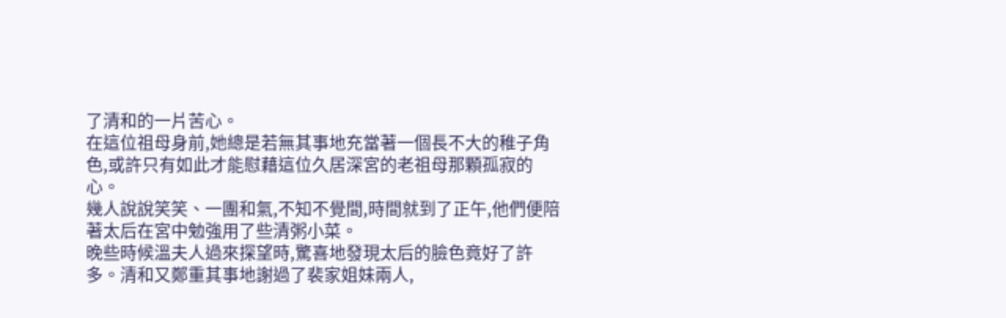了清和的一片苦心。
在這位祖母身前,她總是若無其事地充當著一個長不大的稚子角色,或許只有如此才能慰藉這位久居深宮的老祖母那顆孤寂的心。
幾人說說笑笑、一團和氣,不知不覺間,時間就到了正午,他們便陪著太后在宮中勉強用了些清粥小菜。
晚些時候溫夫人過來探望時,驚喜地發現太后的臉色竟好了許多。清和又鄭重其事地謝過了裴家姐妹兩人,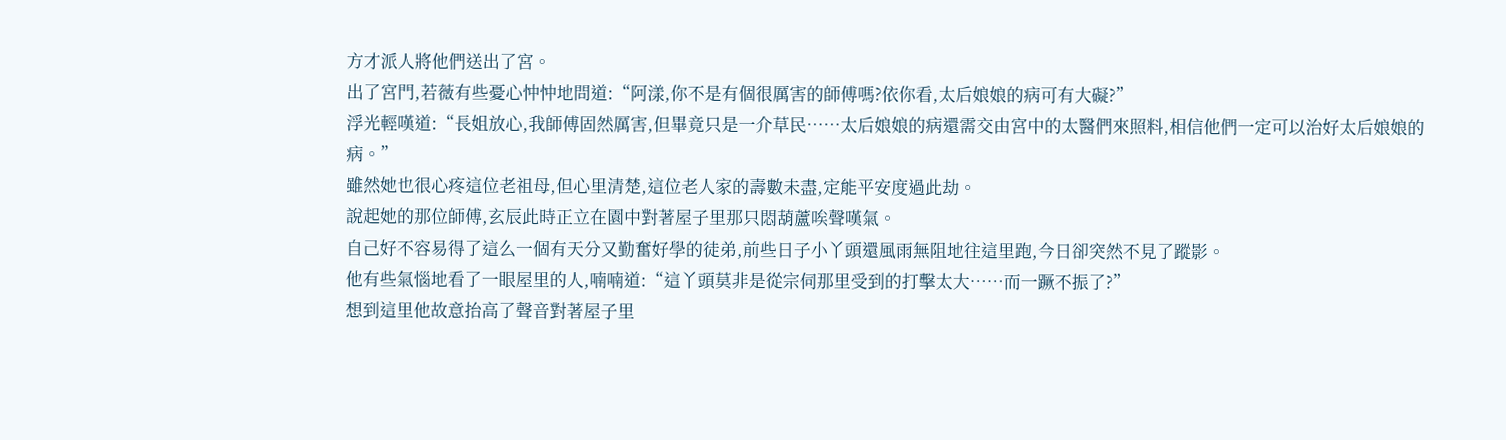方才派人將他們送出了宮。
出了宮門,若薇有些憂心忡忡地問道:“阿漾,你不是有個很厲害的師傅嗎?依你看,太后娘娘的病可有大礙?”
浮光輕嘆道:“長姐放心,我師傅固然厲害,但畢竟只是一介草民……太后娘娘的病還需交由宮中的太醫們來照料,相信他們一定可以治好太后娘娘的病。”
雖然她也很心疼這位老祖母,但心里清楚,這位老人家的壽數未盡,定能平安度過此劫。
說起她的那位師傅,玄辰此時正立在園中對著屋子里那只悶葫蘆唉聲嘆氣。
自己好不容易得了這么一個有天分又勤奮好學的徒弟,前些日子小丫頭還風雨無阻地往這里跑,今日卻突然不見了蹤影。
他有些氣惱地看了一眼屋里的人,喃喃道:“這丫頭莫非是從宗伺那里受到的打擊太大……而一蹶不振了?”
想到這里他故意抬高了聲音對著屋子里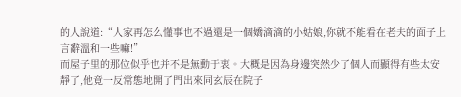的人說道:“人家再怎么懂事也不過還是一個嬌滴滴的小姑娘,你就不能看在老夫的面子上言辭溫和一些嘛!”
而屋子里的那位似乎也并不是無動于衷。大概是因為身邊突然少了個人而顯得有些太安靜了,他竟一反常態地開了門出來同玄辰在院子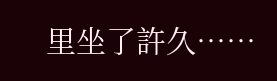里坐了許久……